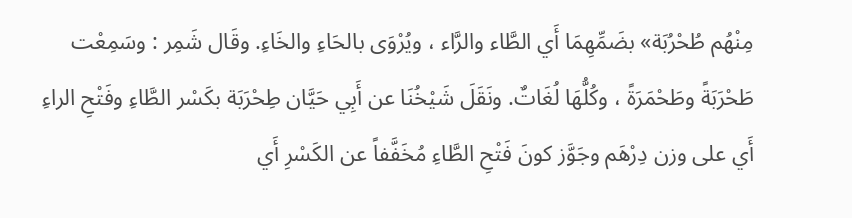مِنْهُم طُحْرُبَة» بضَمِّهِمَا أَي الطَّاء والرَّاء ، ويُرْوَى بالحَاءِ والخَاءِ. وقَال شَمِر : وسَمِعْت طَحْرَبَةً وطَحْمَرَةً ، وكُلُّهَا لُغَاتٌ. ونَقَلَ شَيْخُنَا عن أَبِي حَيَّان طِحْرَبَة بكَسْر الطَّاءِ وفَتْحِ الراءِ أَي على وزن دِرْهَم وجَوَّز كونَ فَتْحِ الطَّاءِ مُخَفَّفاً عن الكَسْرِ أَي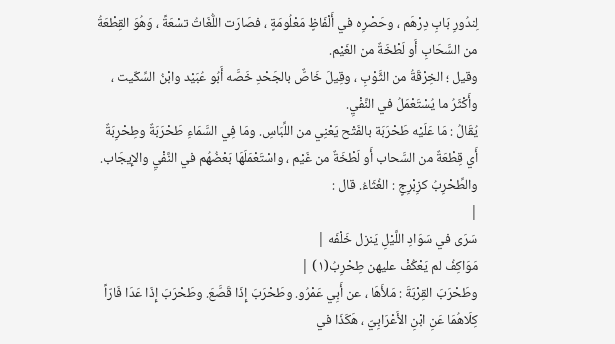لِندُورِ بَابِ دِرْهَم ، وحَصْرِه في أَلْفَاظٍ مَعْلُومَةٍ ، فصَارَت اللُّغَاتُ تسْعَةً ، وَهُوَ القِطْعَةُ من السَّحَابِ أَو لَطْخَةٌ من الغَيْم.
وقيل ؛ الخِرْقَةُ من الثَّوْبِ ، وقِيلَ خَاصٌّ بالجَحْدِ خَصَّه أَبُو عُبَيْد وابْنُ السِّكّيت ، وأَكْثَرُ ما يُسْتَعْمَلُ في النَّفْيِ.
يُقَالُ : مَا عَلَيْه طَحْرَبَة بالفَتْح يَعْنِي من اللِّبَاسِ. ومَا فِي السَّمَاءِ طَحْرَبَةٌ وطِحْرِبَةٌ أَي قِطْعَةٌ من السَّحاب أَو لَطْخَةٌ من غَيْم ، واسْتَعْمَلَهَا بَعْضُهُم في النَّفْيِ والإِيجَاب.
والطِّحْرِبُ كزِبْرِجٍ : الغُثَاءُ. قال :
|
سَرَى في سَوَادِ اللَّيْلِ يَنزل خَلْفَه |
مَوَاكِفُ لم يَعْكُفْ عليهن طِحْرِبُ(١) |
وطَحْرَبَ القِرْبَةَ : مَلأَهَا ، عن أَبِي عَمْرُو. وطَحْرَبَ إِذَا قَصَّعَ. وطَحْرَبَ إِذَا عَدَا فَارّاً كِلَاهُمَا عَنِ ابْنِ الأَعْرَابِيّ ، هَكَذَا في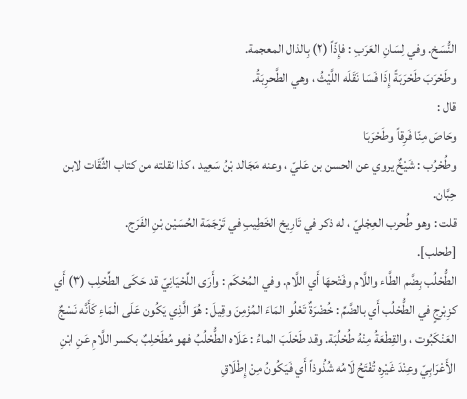النُّسَخ. وفي لِسَانِ العَرَبِ : فإِذّاً (٢) بِالذال المعجمة.
وطَحْرَبَ طَحْرَبَةً إِذَا فَسَا نَقَلَه اللَّيْثُ ، وهي الطَّحرِبَةُ.
قال :
وحَاصَ مِنّا فَرِقاً وطَحْرَبَا
وطُحْرُب : شَيْخٌ يروي عن الحسن بن عَليّ ، وعنه مَجَالد بْنُ سَعِيد ، كذا نقلته من كتاب الثِّقَات لابن حِبَّان.
قلت : وهو طُحرب العِجْليّ ، له ذكر في تَارِيخ الخَطِيبِ في تَرْجَمَة الحُسَيْن بْنِ الفَرَج.
[طحلب].
الطُّحْلُب بِضَّم الطَّاء واللَّام وفَتْحهَا أَي اللَّام. وفي المُحْكَم : وأَرَى اللِّحْيَانِيّ قد حَكَى الطِّحْلِب (٣) أَي كزِبْرِجٍ في الطُّحْلُب أَي بالضَّمِّ : خُضْرَةٌ تَعْلُو المَاءَ المُزْمِنَ وقِيلَ : هُوَ الَّذِي يَكُون عَلَى الْمَاءِ كَأَنَّه نَسْجٌ العَنْكَبُوت ، والقِطْعَةُ مِنْهُ طُحْلُبَة. وقد طَحْلَبَ الماءُ : عَلَاه الطُّحْلُبُ فهو مُطَحْلِبٌ بكسر اللَّامِ عَنِ ابْنِ الأَعْرَابِيّ وعِنْدَ غَيْرِه تُفْتَحُ لَامُه شُذُوذاً أَي فَيَكُونُ مِنْ إِطْلَاقِ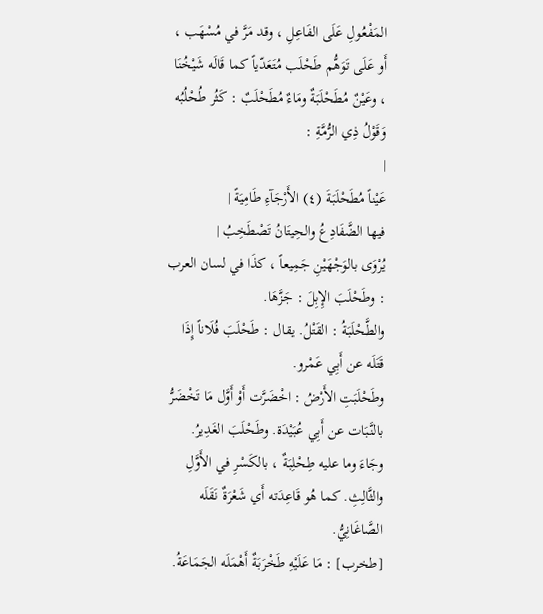المَفْعُولِ عَلَى الفَاعِلِ ، وقد مَرَّ في مُسْهَب ، أَو عَلَى تَوَهُّم طَحْلَب مُتَعَدّياً كما قَالَه شَيْخُنَا ، وعَيْنٌ مُطَحْلَبَةٌ ومَاءٌ مُطَحْلَبٌ : كَثُر طُحْلُبُه وَقَوْلُ ذِي الرُّمَّةِ :
|
عَيْناً مُطَحْلَبَةَ (٤) الأَرْجَآءِ طَامِيَةً |
فيها الضَّفَادِعُ والحِيتَانُ تَصْطَخِبُ |
يُرْوَى بالوَجْهَيْنِ جَمِيعاً ، كذَا في لسان العرب : وطَحْلَبَ الإِبِلَ : جَزَّهَا.
والطَّحْلَبَةُ : القَتْلُ. يقال : طَحْلَبَ فُلَاناً إِذَا قَتَلَه عن أَبِي عَمْرو.
وطَحْلَبَتِ الأَرْضُ : اخْضَرَّت أَوْ أَوَّل مَا تَخْضَرُّ بالنَّبَات عن أَبِي عُبَيْدَة. وطَحْلَبَ الغَدِيرُ.
وجَاءَ وما عليه طِحْلِبَةٌ ، بالكَسْرِ في الأَوَّلِ والثَّالِثِ. كما هُو قَاعِدَته أَي شَعْرَةٌ نَقَلَه الصَّاغَانِيُّ.
[طخرب] : مَا عَلَيْهِ طَخْرَبَةٌ أَهْمَلَه الجَمَاعَةُ.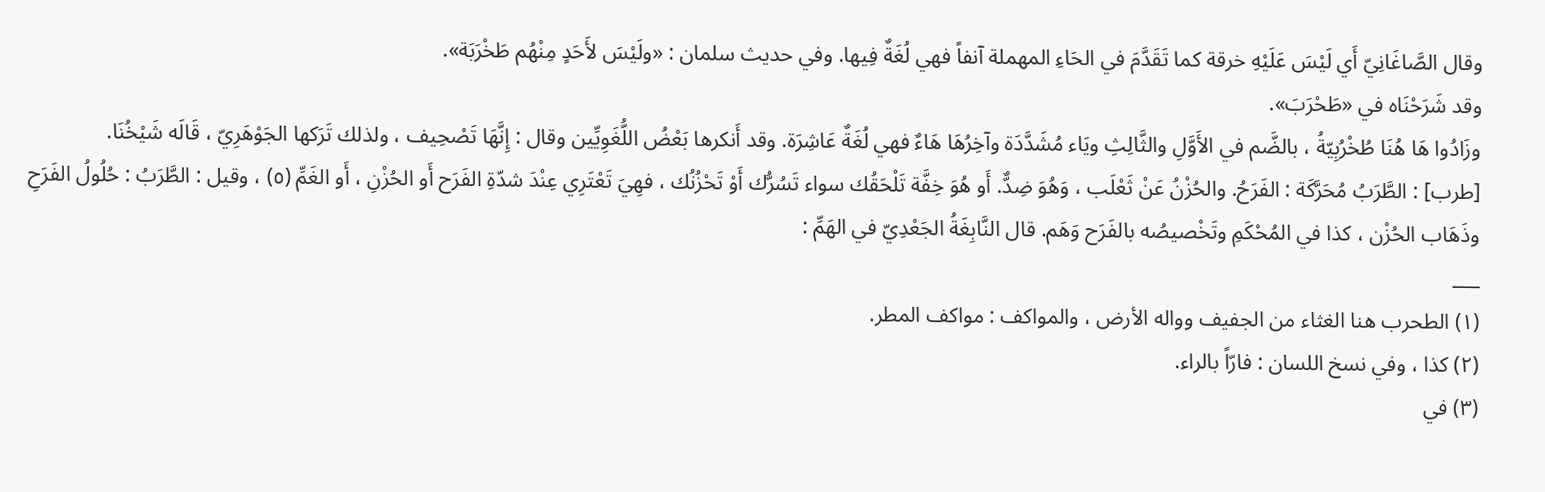وقال الصَّاغَانِيّ أَي لَيْسَ عَلَيْهِ خرقة كما تَقَدَّمَ في الحَاءِ المهملة آنفاً فهي لُغَةٌ فِيها. وفي حديث سلمان : «ولَيْسَ لأَحَدٍ مِنْهُم طَخْرَبَة».
وقد شَرَحْنَاه في «طَحْرَبَ».
وزَادُوا هَا هُنَا طُخْرُبِيّةُ ، بالضَّم في الأَوَّلِ والثَّالِثِ ويَاء مُشَدَّدَة وآخِرُهَا هَاءٌ فهي لُغَةٌ عَاشِرَة. وقد أَنكرها بَعْضُ اللُّغَوِيِّين وقال : إِنَّهَا تَصْحِيف ، ولذلك تَرَكها الجَوْهَرِيّ ، قَالَه شَيْخُنَا.
[طرب] : الطَّرَبُ مُحَرَّكَة : الفَرَحُ. والحُزْنُ عَنْ ثَعْلَب ، وَهُوَ ضِدٌّ. أَو هُوَ خِفَّة تَلْحَقُك سواء تَسُرُّك أَوْ تَحْزُنُك ، فهِيَ تَعْتَرِي عِنْدَ شدّةِ الفَرَح أَو الحُزْنِ ، أَو الغَمِّ (٥) ، وقيل : الطَّرَبُ : حُلُولُ الفَرَحِ وذَهَاب الحُزْن ، كذا في المُحْكَمِ وتَخْصيصُه بالفَرَح وَهَم. قال النَّابِغَةُ الجَعْدِيّ في الهَمِّ :
___
(١) الطحرب هنا الغثاء من الجفيف وواله الأرض ، والمواكف : مواكف المطر.
(٢) كذا ، وفي نسخ اللسان : فارّاً بالراء.
(٣) في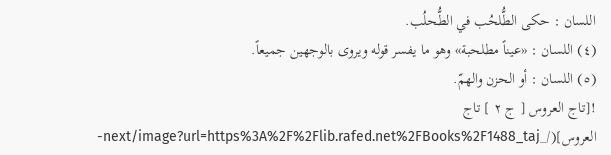اللسان : حكى الطُّلحُب في الطُّحلُب.
(٤) اللسان : «عيناً مطلحبة» وهو ما يفسر قوله ويروى بالوجهين جميعاً.
(٥) اللسان : أو الحزن والهمّ.
![تاج العروس [ ج ٢ ] تاج العروس](/_next/image?url=https%3A%2F%2Flib.rafed.net%2FBooks%2F1488_taj-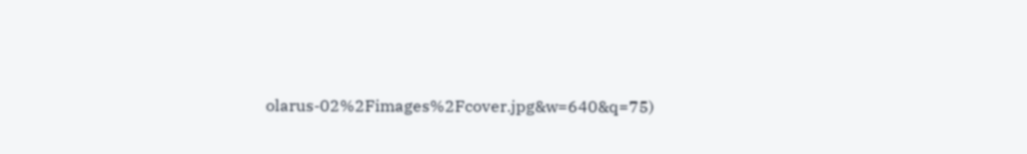olarus-02%2Fimages%2Fcover.jpg&w=640&q=75)